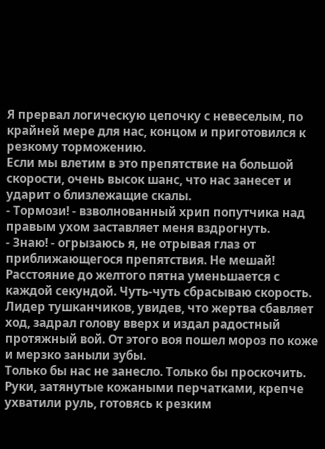Я прервал логическую цепочку с невеселым, по крайней мере для нас, концом и приготовился к резкому торможению.
Если мы влетим в это препятствие на большой скорости, очень высок шанс, что нас занесет и ударит о близлежащие скалы.
- Тормози! - взволнованный хрип попутчика над правым ухом заставляет меня вздрогнуть.
- Знаю! - огрызаюсь я, не отрывая глаз от приближающегося препятствия. Не мешай!
Расстояние до желтого пятна уменьшается с каждой секундой. Чуть-чуть сбрасываю скорость. Лидер тушканчиков, увидев, что жертва сбавляет ход, задрал голову вверх и издал радостный протяжный вой. От этого воя пошел мороз по коже и мерзко заныли зубы.
Только бы нас не занесло. Только бы проскочить. Руки, затянутые кожаными перчатками, крепче ухватили руль, готовясь к резким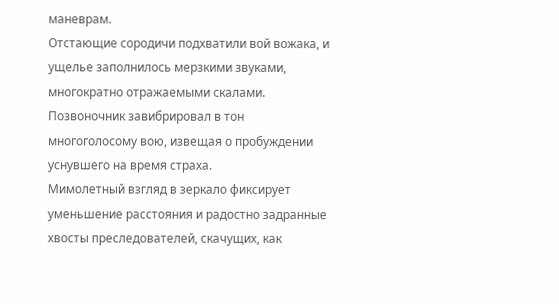маневрам.
Отстающие сородичи подхватили вой вожака, и ущелье заполнилось мерзкими звуками, многократно отражаемыми скалами. Позвоночник завибрировал в тон многоголосому вою, извещая о пробуждении уснувшего на время страха.
Мимолетный взгляд в зеркало фиксирует уменьшение расстояния и радостно задранные хвосты преследователей, скачущих, как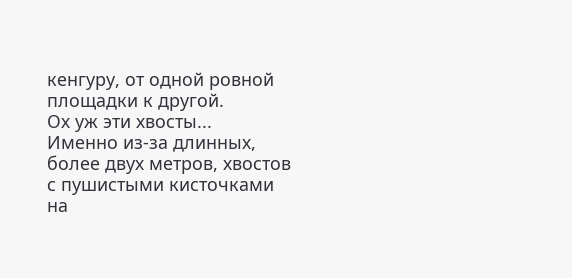кенгуру, от одной ровной площадки к другой.
Ох уж эти хвосты...
Именно из-за длинных, более двух метров, хвостов с пушистыми кисточками на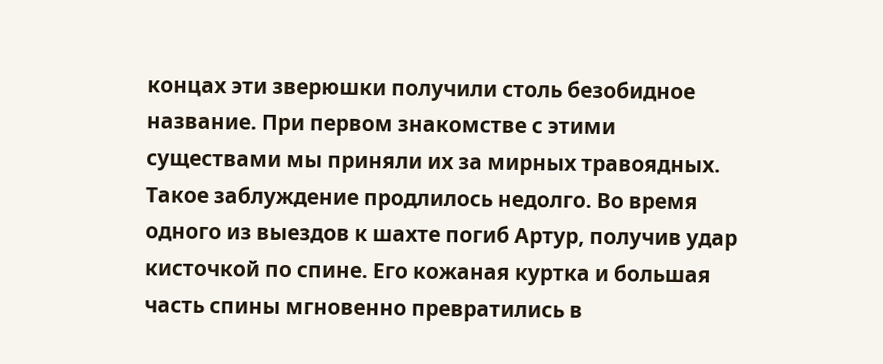концах эти зверюшки получили столь безобидное название. При первом знакомстве с этими существами мы приняли их за мирных травоядных. Такое заблуждение продлилось недолго. Во время одного из выездов к шахте погиб Артур, получив удар кисточкой по спине. Его кожаная куртка и большая часть спины мгновенно превратились в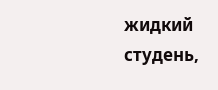жидкий студень,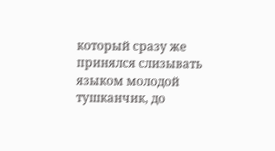который сразу же принялся слизывать языком молодой тушканчик, до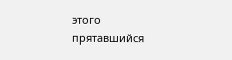этого прятавшийся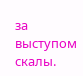за выступом скалы.